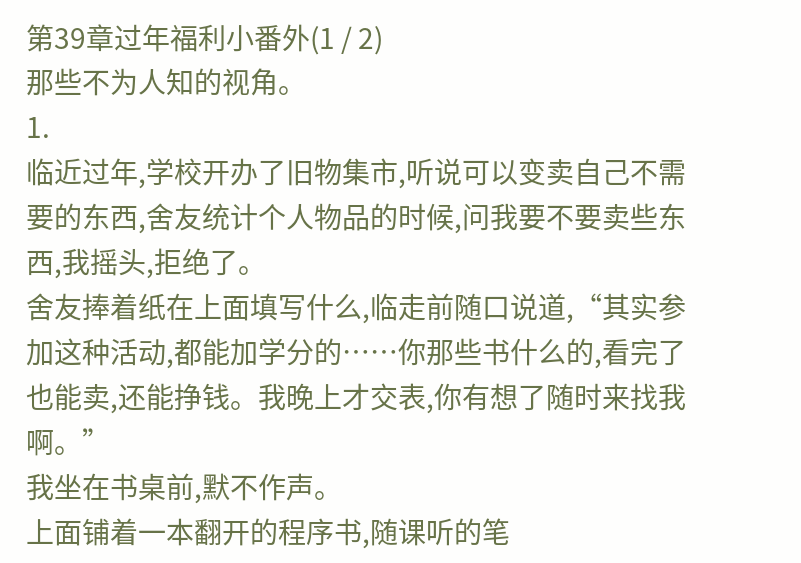第39章过年福利小番外(1 / 2)
那些不为人知的视角。
1.
临近过年,学校开办了旧物集市,听说可以变卖自己不需要的东西,舍友统计个人物品的时候,问我要不要卖些东西,我摇头,拒绝了。
舍友捧着纸在上面填写什么,临走前随口说道,“其实参加这种活动,都能加学分的……你那些书什么的,看完了也能卖,还能挣钱。我晚上才交表,你有想了随时来找我啊。”
我坐在书桌前,默不作声。
上面铺着一本翻开的程序书,随课听的笔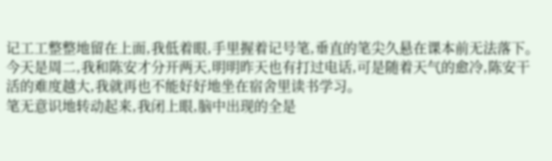记工工整整地留在上面,我低着眼,手里握着记号笔,垂直的笔尖久悬在课本前无法落下。
今天是周二,我和陈安才分开两天,明明昨天也有打过电话,可是随着天气的愈冷,陈安干活的难度越大,我就再也不能好好地坐在宿舍里读书学习。
笔无意识地转动起来,我闭上眼,脑中出现的全是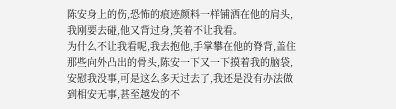陈安身上的伤,恐怖的痕迹颜料一样铺洒在他的肩头,我刚要去碰,他又背过身,笑着不让我看。
为什么不让我看呢,我去抱他,手掌攀在他的脊背,盖住那些向外凸出的骨头,陈安一下又一下摸着我的脑袋,安慰我没事,可是这么多天过去了,我还是没有办法做到相安无事,甚至越发的不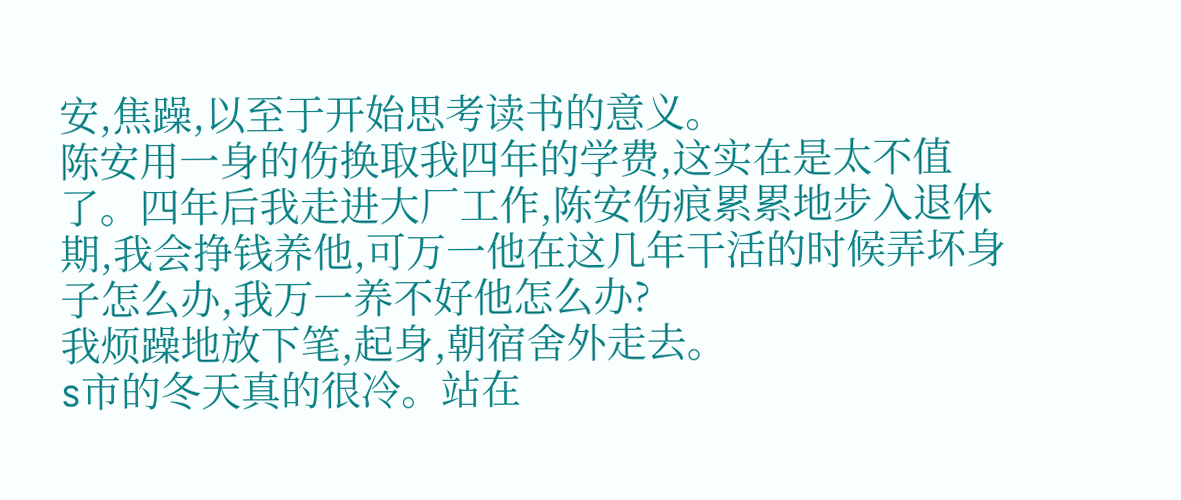安,焦躁,以至于开始思考读书的意义。
陈安用一身的伤换取我四年的学费,这实在是太不值了。四年后我走进大厂工作,陈安伤痕累累地步入退休期,我会挣钱养他,可万一他在这几年干活的时候弄坏身子怎么办,我万一养不好他怎么办?
我烦躁地放下笔,起身,朝宿舍外走去。
s市的冬天真的很冷。站在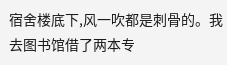宿舍楼底下,风一吹都是刺骨的。我去图书馆借了两本专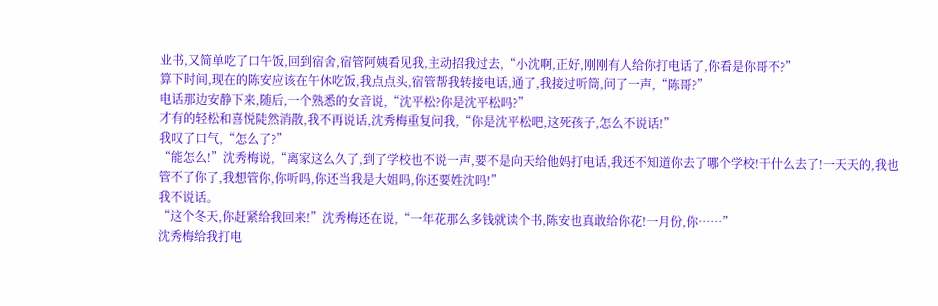业书,又简单吃了口午饭,回到宿舍,宿管阿姨看见我,主动招我过去,“小沈啊,正好,刚刚有人给你打电话了,你看是你哥不?”
算下时间,现在的陈安应该在午休吃饭,我点点头,宿管帮我转接电话,通了,我接过听筒,问了一声,“陈哥?”
电话那边安静下来,随后,一个熟悉的女音说,“沈平松?你是沈平松吗?”
才有的轻松和喜悦陡然消散,我不再说话,沈秀梅重复问我,“你是沈平松吧,这死孩子,怎么不说话!”
我叹了口气,“怎么了?”
“能怎么!”沈秀梅说,“离家这么久了,到了学校也不说一声,要不是向天给他妈打电话,我还不知道你去了哪个学校!干什么去了!一天天的,我也管不了你了,我想管你,你听吗,你还当我是大姐吗,你还要姓沈吗!”
我不说话。
“这个冬天,你赶紧给我回来!”沈秀梅还在说,“一年花那么多钱就读个书,陈安也真敢给你花!一月份,你……”
沈秀梅给我打电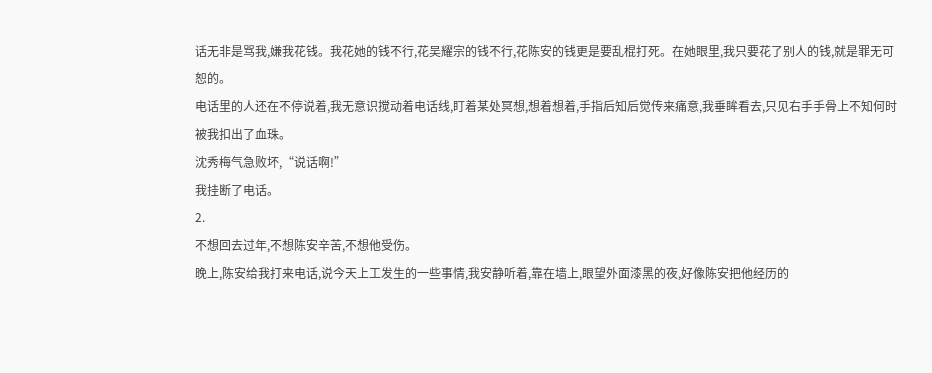话无非是骂我,嫌我花钱。我花她的钱不行,花吴耀宗的钱不行,花陈安的钱更是要乱棍打死。在她眼里,我只要花了别人的钱,就是罪无可恕的。
电话里的人还在不停说着,我无意识搅动着电话线,盯着某处冥想,想着想着,手指后知后觉传来痛意,我垂眸看去,只见右手手骨上不知何时被我扣出了血珠。
沈秀梅气急败坏,“说话啊!”
我挂断了电话。
2.
不想回去过年,不想陈安辛苦,不想他受伤。
晚上,陈安给我打来电话,说今天上工发生的一些事情,我安静听着,靠在墙上,眼望外面漆黑的夜,好像陈安把他经历的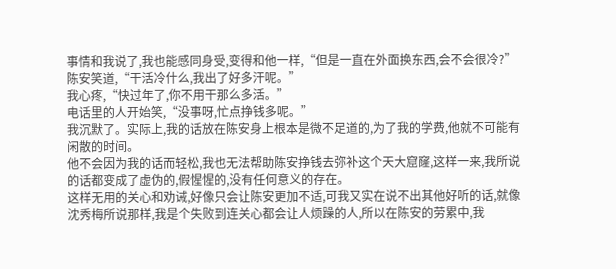事情和我说了,我也能感同身受,变得和他一样,“但是一直在外面换东西,会不会很冷?”
陈安笑道,“干活冷什么,我出了好多汗呢。”
我心疼,“快过年了,你不用干那么多活。”
电话里的人开始笑,“没事呀,忙点挣钱多呢。”
我沉默了。实际上,我的话放在陈安身上根本是微不足道的,为了我的学费,他就不可能有闲散的时间。
他不会因为我的话而轻松,我也无法帮助陈安挣钱去弥补这个天大窟窿,这样一来,我所说的话都变成了虚伪的,假惺惺的,没有任何意义的存在。
这样无用的关心和劝诫,好像只会让陈安更加不适,可我又实在说不出其他好听的话,就像沈秀梅所说那样,我是个失败到连关心都会让人烦躁的人,所以在陈安的劳累中,我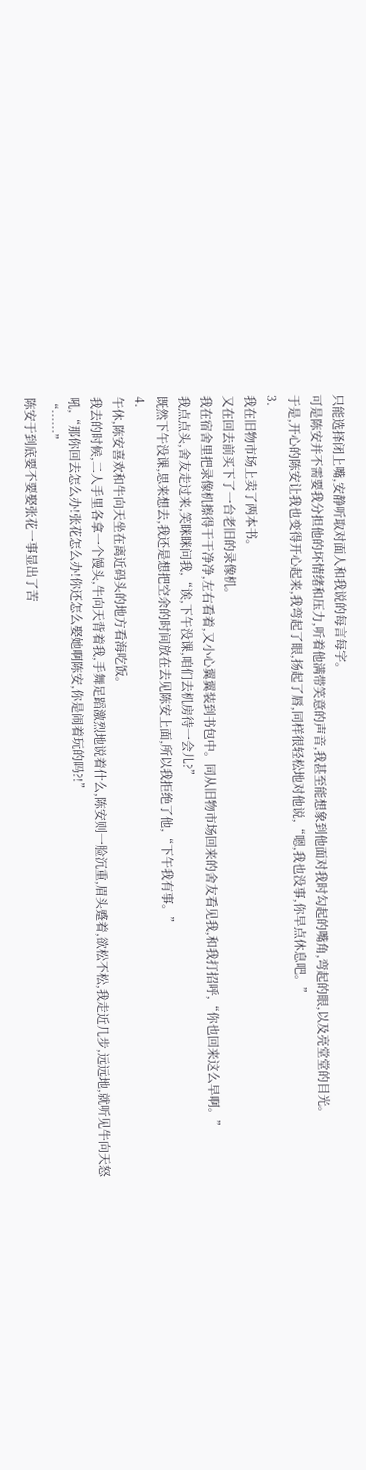只能选择闭上嘴,安静听取对面人和我说的每言每字。
可是陈安并不需要我分担他的坏情绪和压力,听着他满带笑意的声音,我甚至能想象到他面对我时勾起的嘴角,弯起的眼,以及亮堂堂的目光。
于是,开心的陈安让我也变得开心起来,我弯起了眼,扬起了唇,同样很轻松地对他说,“嗯,我也没事,你早点休息吧。”
3.
我在旧物市场上卖了两本书。
又在回去前买下了一台老旧的录像机。
我在宿舍里把录像机擦得干干净净,左右看着,又小心翼翼装到书包中。同从旧物市场回来的舍友看见我,和我打招呼,“你也回来这么早啊。”
我点点头,舍友走过来,笑眯眯问我,“诶,下午没课,咱们去机房待一会儿?”
既然下午没课,思来想去,我还是想把空余的时间放在去见陈安上面,所以我拒绝了他,“下午我有事。”
4.
午休,陈安喜欢和牛向天坐在离近码头的地方看海吃饭。
我去的时候,二人手里各拿一个馒头,牛向天背着我,手舞足蹈激烈地说着什么,陈安则一脸沉重,眉头蹙着,欲松不松,我走近几步,远远地,就听见牛向天怒吼,“那你回去怎么办!张花怎么办!你还怎么娶她啊陈安,你是闹着玩的吗?!”
“……”
陈安于到底要不要娶张花一事显出了苦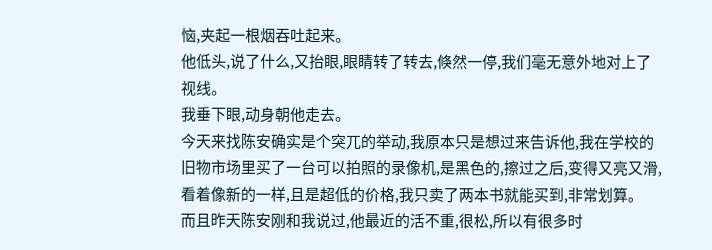恼,夹起一根烟吞吐起来。
他低头,说了什么,又抬眼,眼睛转了转去,倏然一停,我们毫无意外地对上了视线。
我垂下眼,动身朝他走去。
今天来找陈安确实是个突兀的举动,我原本只是想过来告诉他,我在学校的旧物市场里买了一台可以拍照的录像机,是黑色的,擦过之后,变得又亮又滑,看着像新的一样,且是超低的价格,我只卖了两本书就能买到,非常划算。
而且昨天陈安刚和我说过,他最近的活不重,很松,所以有很多时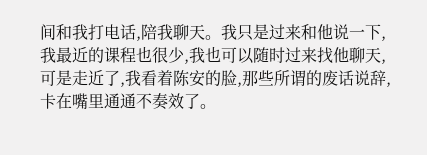间和我打电话,陪我聊天。我只是过来和他说一下,我最近的课程也很少,我也可以随时过来找他聊天,可是走近了,我看着陈安的脸,那些所谓的废话说辞,卡在嘴里通通不奏效了。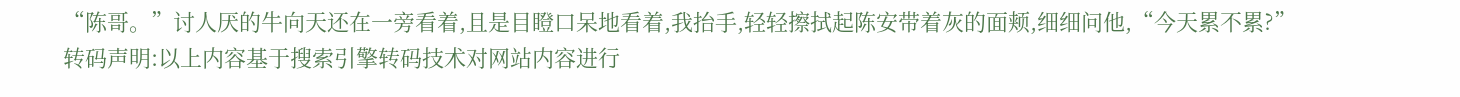“陈哥。”讨人厌的牛向天还在一旁看着,且是目瞪口呆地看着,我抬手,轻轻擦拭起陈安带着灰的面颊,细细问他,“今天累不累?”
转码声明:以上内容基于搜索引擎转码技术对网站内容进行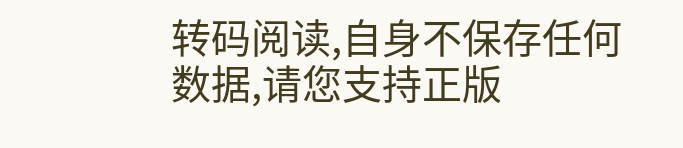转码阅读,自身不保存任何数据,请您支持正版